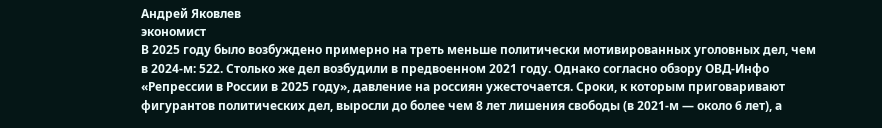Андрей Яковлев
экономист
В 2025 году было возбуждено примерно на треть меньше политически мотивированных уголовных дел, чем в 2024-м: 522. Столько же дел возбудили в предвоенном 2021 году. Однако согласно обзору ОВД-Инфо «Репрессии в России в 2025 году», давление на россиян ужесточается. Сроки, к которым приговаривают фигурантов политических дел, выросли до более чем 8 лет лишения свободы (в 2021-м — около 6 лет), а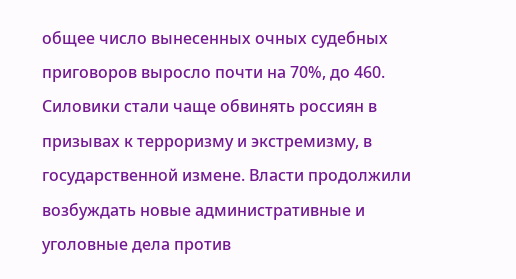общее число вынесенных очных судебных приговоров выросло почти на 70%, до 460.
Силовики стали чаще обвинять россиян в призывах к терроризму и экстремизму, в государственной измене. Власти продолжили возбуждать новые административные и уголовные дела против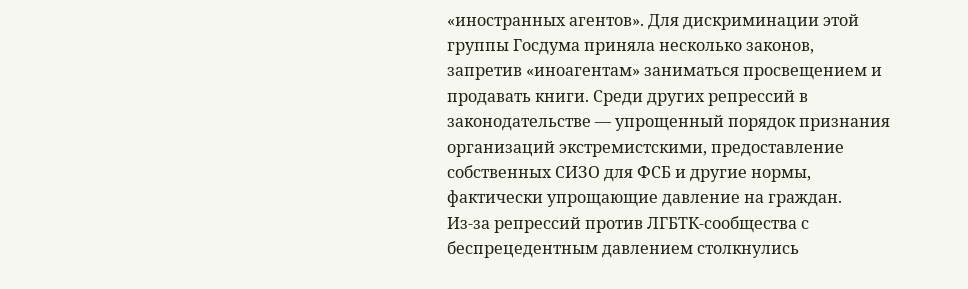«иностранных агентов». Для дискриминации этой группы Госдума приняла несколько законов, запретив «иноагентам» заниматься просвещением и продавать книги. Среди других репрессий в законодательстве — упрощенный порядок признания организаций экстремистскими, предоставление собственных СИЗО для ФСБ и другие нормы, фактически упрощающие давление на граждан.
Из-за репрессий против ЛГБТК-сообщества с беспрецедентным давлением столкнулись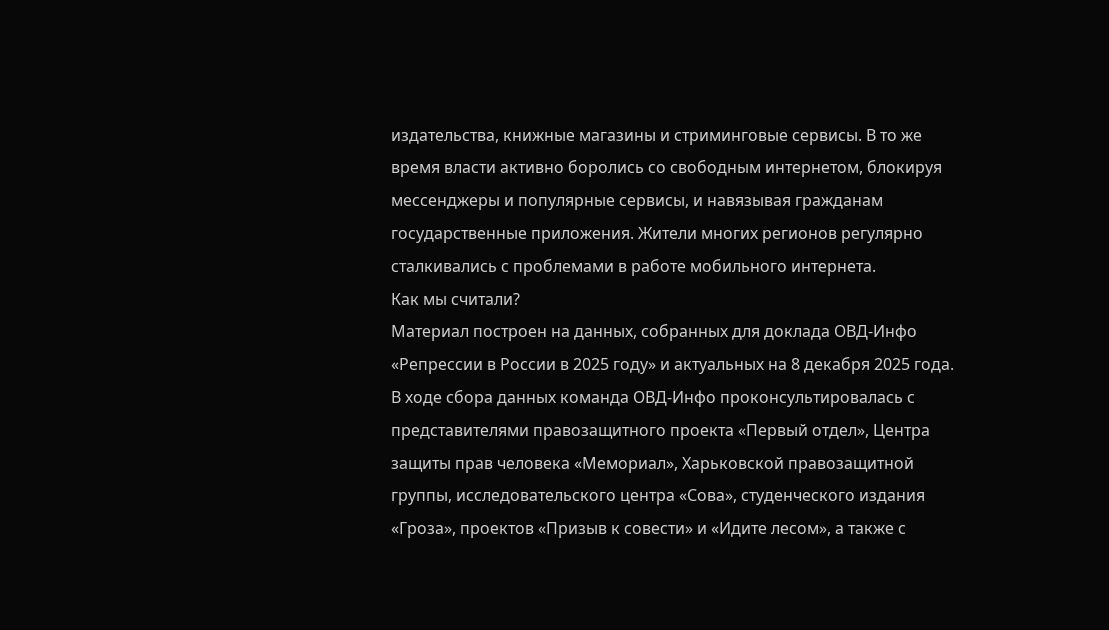издательства, книжные магазины и стриминговые сервисы. В то же время власти активно боролись со свободным интернетом, блокируя мессенджеры и популярные сервисы, и навязывая гражданам государственные приложения. Жители многих регионов регулярно сталкивались с проблемами в работе мобильного интернета.
Как мы считали?
Материал построен на данных, собранных для доклада ОВД-Инфо «Репрессии в России в 2025 году» и актуальных на 8 декабря 2025 года. В ходе сбора данных команда ОВД-Инфо проконсультировалась с представителями правозащитного проекта «Первый отдел», Центра защиты прав человека «Мемориал», Харьковской правозащитной группы, исследовательского центра «Сова», студенческого издания «Гроза», проектов «Призыв к совести» и «Идите лесом», а также с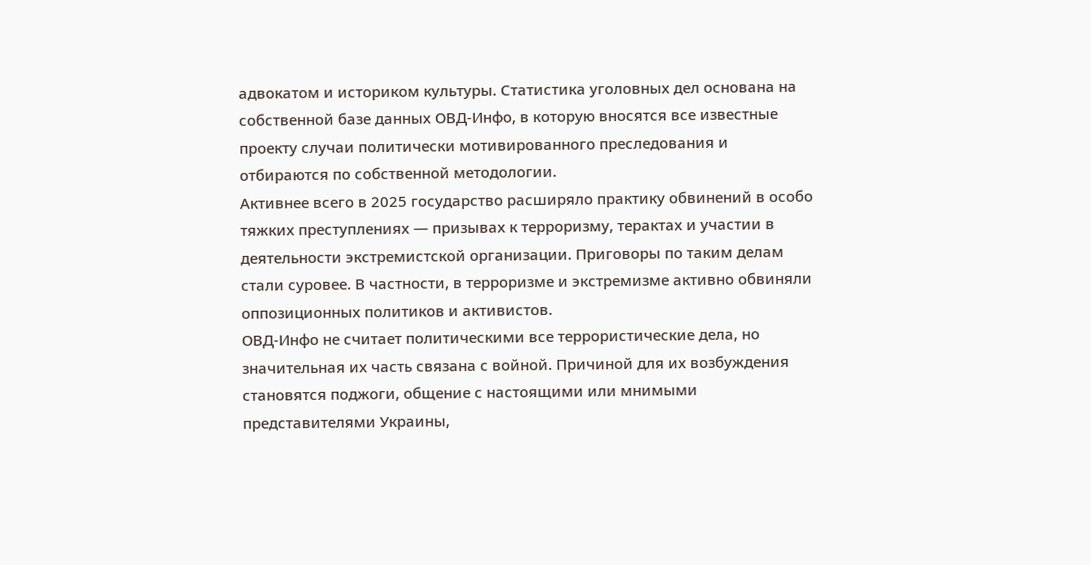адвокатом и историком культуры. Статистика уголовных дел основана на собственной базе данных ОВД-Инфо, в которую вносятся все известные проекту случаи политически мотивированного преследования и отбираются по собственной методологии.
Активнее всего в 2025 государство расширяло практику обвинений в особо тяжких преступлениях — призывах к терроризму, терактах и участии в деятельности экстремистской организации. Приговоры по таким делам стали суровее. В частности, в терроризме и экстремизме активно обвиняли оппозиционных политиков и активистов.
ОВД-Инфо не считает политическими все террористические дела, но значительная их часть связана с войной. Причиной для их возбуждения становятся поджоги, общение с настоящими или мнимыми представителями Украины,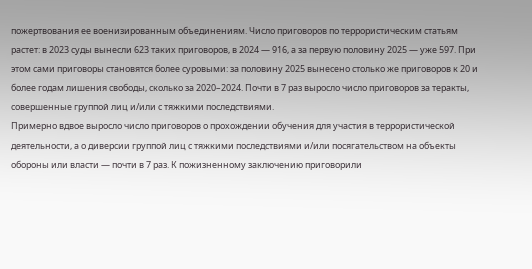пожертвования ее военизированным объединениям. Число приговоров по террористическим статьям растет: в 2023 суды вынесли 623 таких приговоров, в 2024 — 916, а за первую половину 2025 — уже 597. При этом сами приговоры становятся более суровыми: за половину 2025 вынесено столько же приговоров к 20 и более годам лишения свободы, сколько за 2020–2024. Почти в 7 раз выросло число приговоров за теракты, совершенные группой лиц и/или с тяжкими последствиями.
Примерно вдвое выросло число приговоров о прохождении обучения для участия в террористической деятельности, а о диверсии группой лиц с тяжкими последствиями и/или посягательством на объекты обороны или власти — почти в 7 раз. К пожизненному заключению приговорили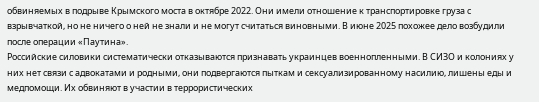обвиняемых в подрыве Крымского моста в октябре 2022. Они имели отношение к транспортировке груза с взрывчаткой, но не ничего о ней не знали и не могут считаться виновными. В июне 2025 похожее дело возбудили после операции «Паутина».
Российские силовики систематически отказываются признавать украинцев военнопленными. В СИЗО и колониях у них нет связи с адвокатами и родными, они подвергаются пыткам и сексуализированному насилию, лишены еды и медпомощи. Их обвиняют в участии в террористических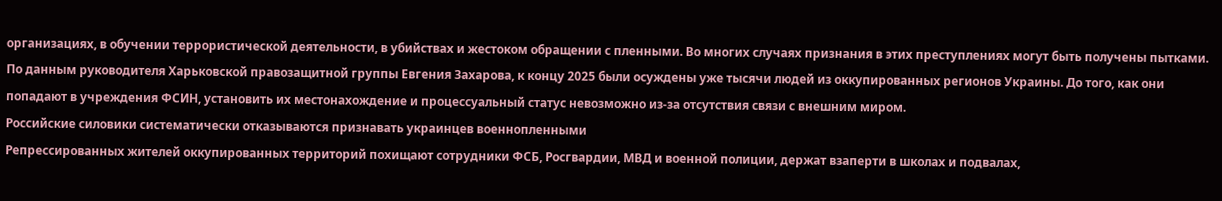организациях, в обучении террористической деятельности, в убийствах и жестоком обращении с пленными. Во многих случаях признания в этих преступлениях могут быть получены пытками.
По данным руководителя Харьковской правозащитной группы Евгения Захарова, к концу 2025 были осуждены уже тысячи людей из оккупированных регионов Украины. До того, как они попадают в учреждения ФСИН, установить их местонахождение и процессуальный статус невозможно из-за отсутствия связи с внешним миром.
Российские силовики систематически отказываются признавать украинцев военнопленными
Репрессированных жителей оккупированных территорий похищают сотрудники ФСБ, Росгвардии, МВД и военной полиции, держат взаперти в школах и подвалах,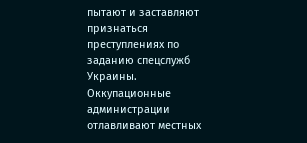пытают и заставляют признаться преступлениях по заданию спецслужб Украины. Оккупационные администрации отлавливают местных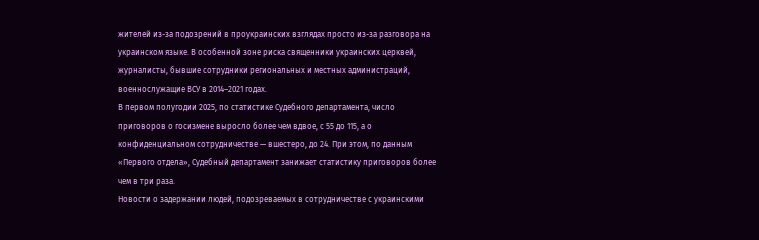жителей из-за подозрений в проукраинских взглядах просто из-за разговора на украинском языке. В особенной зоне риска священники украинских церквей, журналисты, бывшие сотрудники региональных и местных администраций, военнослужащие ВСУ в 2014–2021 годах.
В первом полугодии 2025, по статистике Судебного департамента, число приговоров о госизмене выросло более чем вдвое, с 55 до 115, а о конфиденциальном сотрудничестве — вшестеро, до 24. При этом, по данным «Первого отдела», Судебный департамент занижает статистику приговоров более чем в три раза.
Новости о задержании людей, подозреваемых в сотрудничестве с украинскими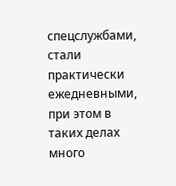спецслужбами, стали практически ежедневными, при этом в таких делах много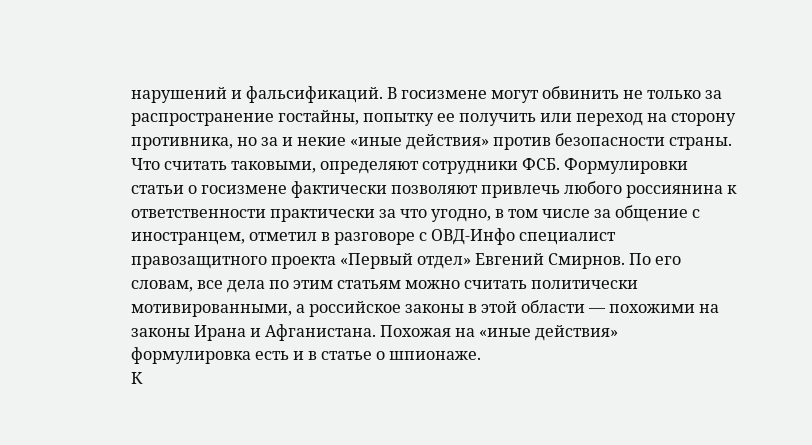нарушений и фальсификаций. В госизмене могут обвинить не только за распространение гостайны, попытку ее получить или переход на сторону противника, но за и некие «иные действия» против безопасности страны. Что считать таковыми, определяют сотрудники ФСБ. Формулировки статьи о госизмене фактически позволяют привлечь любого россиянина к ответственности практически за что угодно, в том числе за общение с иностранцем, отметил в разговоре с ОВД-Инфо специалист правозащитного проекта «Первый отдел» Евгений Смирнов. По его словам, все дела по этим статьям можно считать политически мотивированными, а российское законы в этой области — похожими на законы Ирана и Афганистана. Похожая на «иные действия» формулировка есть и в статье о шпионаже.
К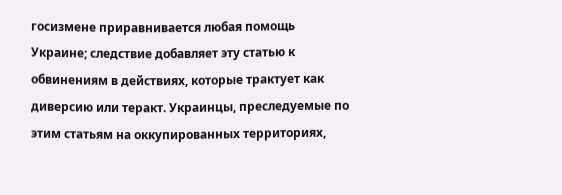госизмене приравнивается любая помощь Украине; следствие добавляет эту статью к обвинениям в действиях, которые трактует как диверсию или теракт. Украинцы, преследуемые по этим статьям на оккупированных территориях,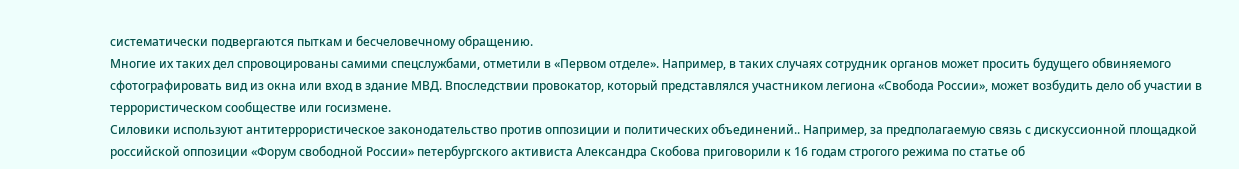систематически подвергаются пыткам и бесчеловечному обращению.
Многие их таких дел спровоцированы самими спецслужбами, отметили в «Первом отделе». Например, в таких случаях сотрудник органов может просить будущего обвиняемого сфотографировать вид из окна или вход в здание МВД. Впоследствии провокатор, который представлялся участником легиона «Свобода России», может возбудить дело об участии в террористическом сообществе или госизмене.
Силовики используют антитеррористическое законодательство против оппозиции и политических объединений.. Например, за предполагаемую связь с дискуссионной площадкой российской оппозиции «Форум свободной России» петербургского активиста Александра Скобова приговорили к 16 годам строгого режима по статье об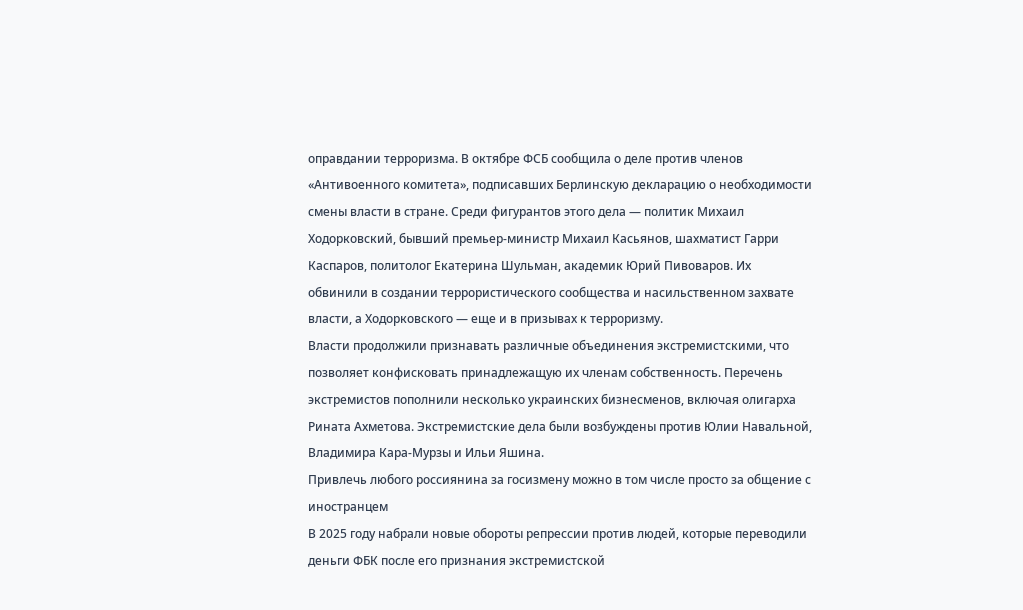оправдании терроризма. В октябре ФСБ сообщила о деле против членов «Антивоенного комитета», подписавших Берлинскую декларацию о необходимости смены власти в стране. Среди фигурантов этого дела — политик Михаил Ходорковский, бывший премьер-министр Михаил Касьянов, шахматист Гарри Каспаров, политолог Екатерина Шульман, академик Юрий Пивоваров. Их обвинили в создании террористического сообщества и насильственном захвате власти, а Ходорковского — еще и в призывах к терроризму.
Власти продолжили признавать различные объединения экстремистскими, что позволяет конфисковать принадлежащую их членам собственность. Перечень экстремистов пополнили несколько украинских бизнесменов, включая олигарха Рината Ахметова. Экстремистские дела были возбуждены против Юлии Навальной, Владимира Кара-Мурзы и Ильи Яшина.
Привлечь любого россиянина за госизмену можно в том числе просто за общение с иностранцем
В 2025 году набрали новые обороты репрессии против людей, которые переводили деньги ФБК после его признания экстремистской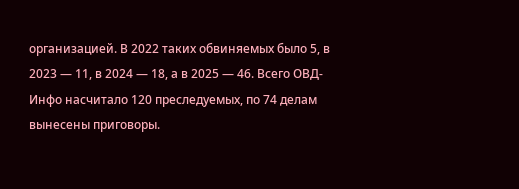организацией. В 2022 таких обвиняемых было 5, в 2023 — 11, в 2024 — 18, а в 2025 — 46. Всего ОВД-Инфо насчитало 120 преследуемых, по 74 делам вынесены приговоры.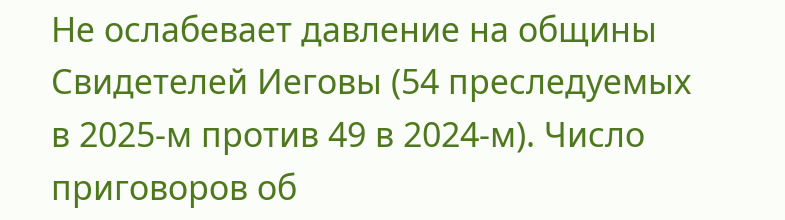Не ослабевает давление на общины Свидетелей Иеговы (54 преследуемых в 2025-м против 49 в 2024-м). Число приговоров об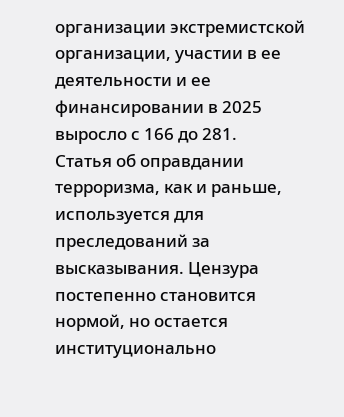организации экстремистской организации, участии в ее деятельности и ее финансировании в 2025 выросло с 166 до 281.
Статья об оправдании терроризма, как и раньше, используется для преследований за высказывания. Цензура постепенно становится нормой, но остается институционально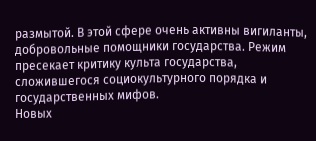размытой. В этой сфере очень активны вигиланты, добровольные помощники государства. Режим пресекает критику культа государства, сложившегося социокультурного порядка и государственных мифов.
Новых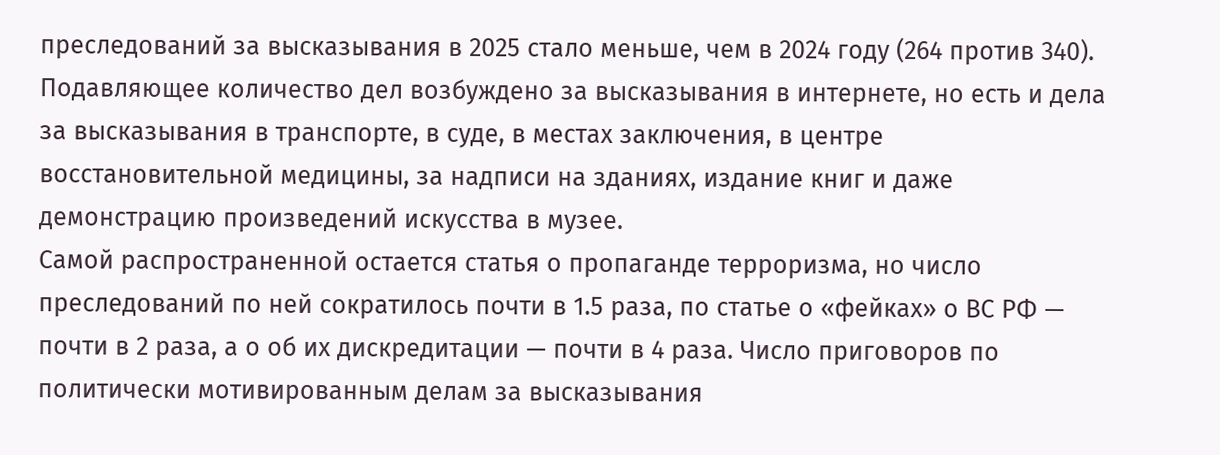преследований за высказывания в 2025 стало меньше, чем в 2024 году (264 против 340). Подавляющее количество дел возбуждено за высказывания в интернете, но есть и дела за высказывания в транспорте, в суде, в местах заключения, в центре восстановительной медицины, за надписи на зданиях, издание книг и даже демонстрацию произведений искусства в музее.
Самой распространенной остается статья о пропаганде терроризма, но число преследований по ней сократилось почти в 1.5 раза, по статье о «фейках» о ВС РФ — почти в 2 раза, а о об их дискредитации — почти в 4 раза. Число приговоров по политически мотивированным делам за высказывания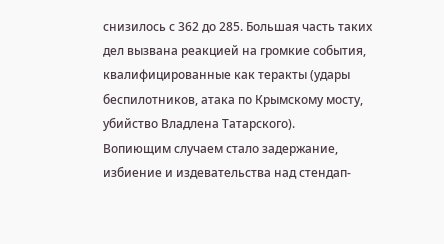снизилось с 362 до 285. Большая часть таких дел вызвана реакцией на громкие события, квалифицированные как теракты (удары беспилотников, атака по Крымскому мосту, убийство Владлена Татарского).
Вопиющим случаем стало задержание, избиение и издевательства над стендап-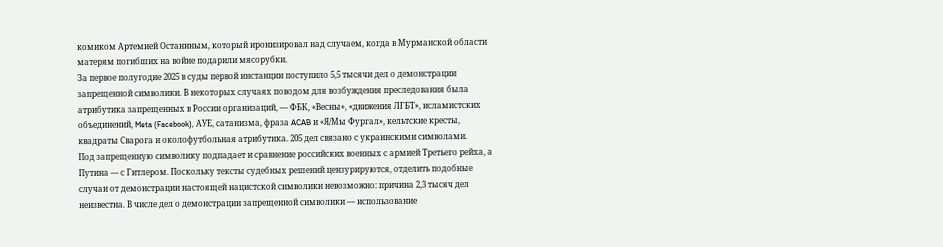комиком Артемией Останиным, который иронизировал над случаем, когда в Мурманской области матерям погибших на войне подарили мясорубки.
За первое полугодие 2025 в суды первой инстанции поступило 5,5 тысячи дел о демонстрации запрещенной символики. В некоторых случаях поводом для возбуждения преследования была атрибутика запрещенных в России организаций, — ФБК, «Весны», «движения ЛГБТ», исламистских объединений, Meta (Facebook), АУЕ, сатанизма, фраза ACAB и «Я/Мы Фургал», кельтские кресты, квадраты Сварога и околофутбольная атрибутика. 205 дел связано с украинскими символами.
Под запрещенную символику подпадает и сравнение российских военных с армией Третьего рейха, а Путина — с Гитлером. Поскольку тексты судебных решений цензурируются, отделить подобные случаи от демонстрации настоящей нацистской символики невозможно: причина 2,3 тысяч дел неизвестна. В числе дел о демонстрации запрещенной символики — использование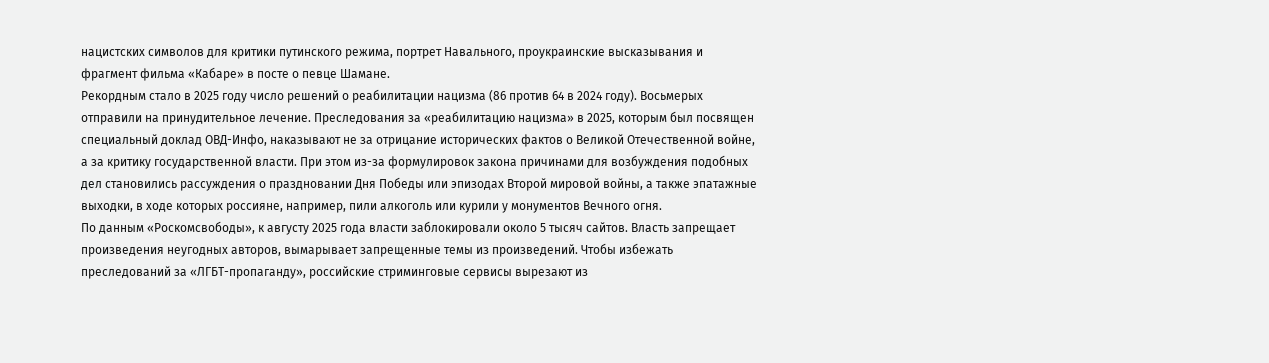нацистских символов для критики путинского режима, портрет Навального, проукраинские высказывания и фрагмент фильма «Кабаре» в посте о певце Шамане.
Рекордным стало в 2025 году число решений о реабилитации нацизма (86 против 64 в 2024 году). Восьмерых отправили на принудительное лечение. Преследования за «реабилитацию нацизма» в 2025, которым был посвящен специальный доклад ОВД-Инфо, наказывают не за отрицание исторических фактов о Великой Отечественной войне, а за критику государственной власти. При этом из-за формулировок закона причинами для возбуждения подобных дел становились рассуждения о праздновании Дня Победы или эпизодах Второй мировой войны, а также эпатажные выходки, в ходе которых россияне, например, пили алкоголь или курили у монументов Вечного огня.
По данным «Роскомсвободы», к августу 2025 года власти заблокировали около 5 тысяч сайтов. Власть запрещает произведения неугодных авторов, вымарывает запрещенные темы из произведений. Чтобы избежать преследований за «ЛГБТ-пропаганду», российские стриминговые сервисы вырезают из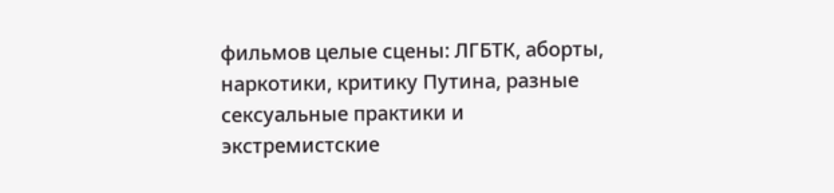фильмов целые сцены: ЛГБТК, аборты, наркотики, критику Путина, разные сексуальные практики и экстремистские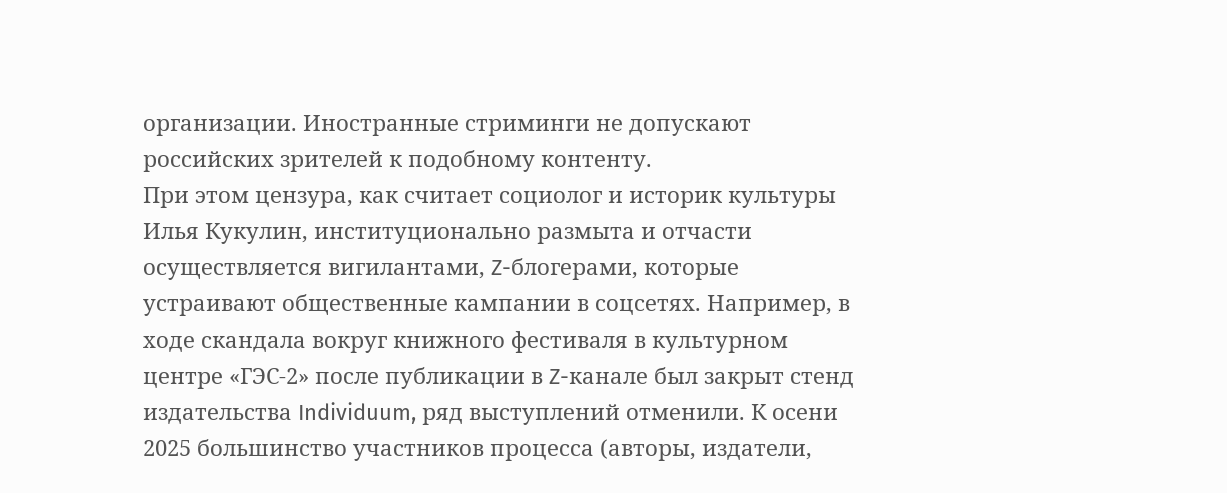организации. Иностранные стриминги не допускают российских зрителей к подобному контенту.
При этом цензура, как считает социолог и историк культуры Илья Кукулин, институционально размыта и отчасти осуществляется вигилантами, Z-блогерами, которые устраивают общественные кампании в соцсетях. Например, в ходе скандала вокруг книжного фестиваля в культурном центре «ГЭС-2» после публикации в Z-канале был закрыт стенд издательства Individuum, ряд выступлений отменили. К осени 2025 большинство участников процесса (авторы, издатели,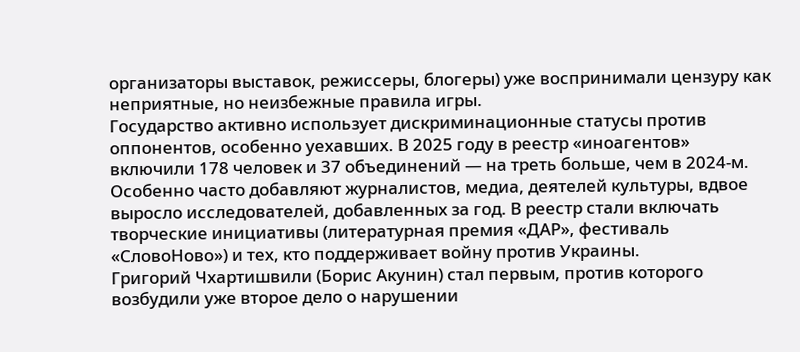организаторы выставок, режиссеры, блогеры) уже воспринимали цензуру как неприятные, но неизбежные правила игры.
Государство активно использует дискриминационные статусы против оппонентов, особенно уехавших. В 2025 году в реестр «иноагентов» включили 178 человек и 37 объединений — на треть больше, чем в 2024-м. Особенно часто добавляют журналистов, медиа, деятелей культуры, вдвое выросло исследователей, добавленных за год. В реестр стали включать творческие инициативы (литературная премия «ДАР», фестиваль «СловоНово») и тех, кто поддерживает войну против Украины.
Григорий Чхартишвили (Борис Акунин) стал первым, против которого возбудили уже второе дело о нарушении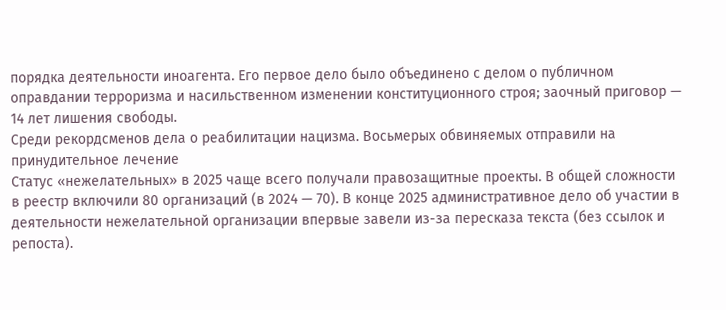порядка деятельности иноагента. Его первое дело было объединено с делом о публичном оправдании терроризма и насильственном изменении конституционного строя; заочный приговор — 14 лет лишения свободы.
Среди рекордсменов дела о реабилитации нацизма. Восьмерых обвиняемых отправили на принудительное лечение
Статус «нежелательных» в 2025 чаще всего получали правозащитные проекты. В общей сложности в реестр включили 80 организаций (в 2024 — 70). В конце 2025 административное дело об участии в деятельности нежелательной организации впервые завели из-за пересказа текста (без ссылок и репоста).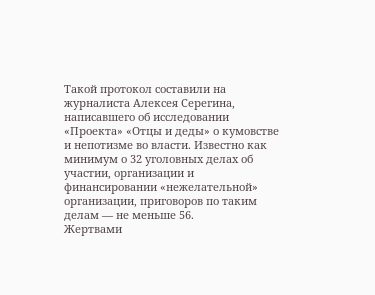Такой протокол составили на журналиста Алексея Серегина, написавшего об исследовании «Проекта» «Отцы и деды» о кумовстве и непотизме во власти. Известно как минимум о 32 уголовных делах об участии, организации и финансировании «нежелательной» организации, приговоров по таким делам — не меньше 56.
Жертвами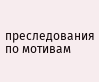преследования по мотивам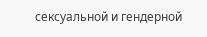сексуальной и гендерной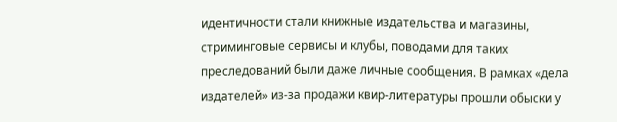идентичности стали книжные издательства и магазины, стриминговые сервисы и клубы, поводами для таких преследований были даже личные сообщения. В рамках «дела издателей» из-за продажи квир-литературы прошли обыски у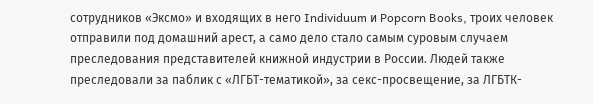сотрудников «Эксмо» и входящих в него Individuum и Popcorn Books, троих человек отправили под домашний арест, а само дело стало самым суровым случаем преследования представителей книжной индустрии в России. Людей также преследовали за паблик с «ЛГБТ-тематикой», за секс-просвещение, за ЛГБТК-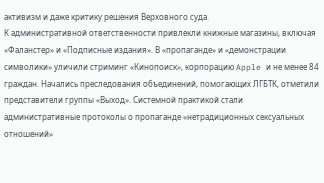активизм и даже критику решения Верховного суда.
К административной ответственности привлекли книжные магазины, включая «Фаланстер» и «Подписные издания». В «пропаганде» и «демонстрации символики» уличили стриминг «Кинопоиск», корпорацию Apple и не менее 84 граждан. Начались преследования объединений, помогающих ЛГБТК, отметили представители группы «Выход». Системной практикой стали административные протоколы о пропаганде «нетрадиционных сексуальных отношений»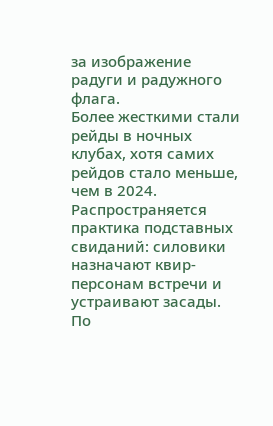за изображение радуги и радужного флага.
Более жесткими стали рейды в ночных клубах, хотя самих рейдов стало меньше, чем в 2024. Распространяется практика подставных свиданий: силовики назначают квир-персонам встречи и устраивают засады. По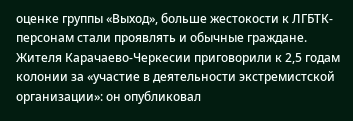оценке группы «Выход», больше жестокости к ЛГБТК-персонам стали проявлять и обычные граждане.
Жителя Карачаево-Черкесии приговорили к 2,5 годам колонии за «участие в деятельности экстремистской организации»: он опубликовал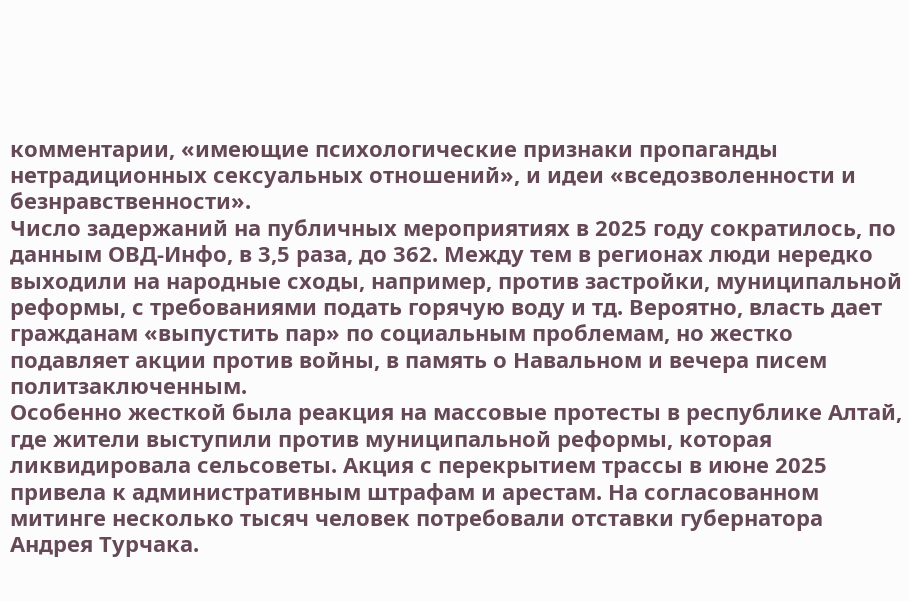комментарии, «имеющие психологические признаки пропаганды нетрадиционных сексуальных отношений», и идеи «вседозволенности и безнравственности».
Число задержаний на публичных мероприятиях в 2025 году сократилось, по данным ОВД-Инфо, в 3,5 раза, до 362. Между тем в регионах люди нередко выходили на народные сходы, например, против застройки, муниципальной реформы, с требованиями подать горячую воду и тд. Вероятно, власть дает гражданам «выпустить пар» по социальным проблемам, но жестко подавляет акции против войны, в память о Навальном и вечера писем политзаключенным.
Особенно жесткой была реакция на массовые протесты в республике Алтай, где жители выступили против муниципальной реформы, которая ликвидировала сельсоветы. Акция с перекрытием трассы в июне 2025 привела к административным штрафам и арестам. На согласованном митинге несколько тысяч человек потребовали отставки губернатора Андрея Турчака.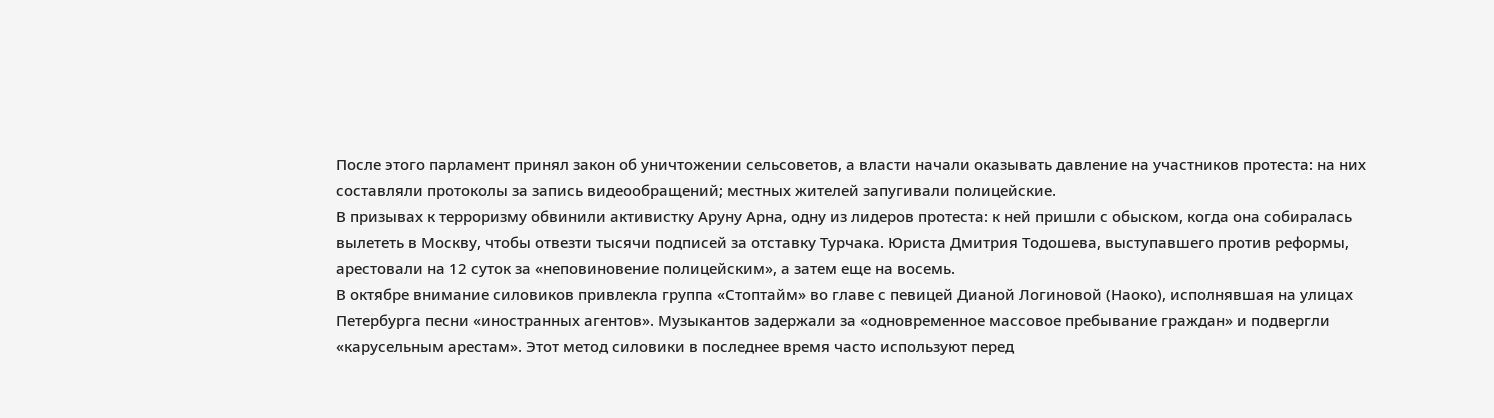После этого парламент принял закон об уничтожении сельсоветов, а власти начали оказывать давление на участников протеста: на них составляли протоколы за запись видеообращений; местных жителей запугивали полицейские.
В призывах к терроризму обвинили активистку Аруну Арна, одну из лидеров протеста: к ней пришли с обыском, когда она собиралась вылететь в Москву, чтобы отвезти тысячи подписей за отставку Турчака. Юриста Дмитрия Тодошева, выступавшего против реформы, арестовали на 12 суток за «неповиновение полицейским», а затем еще на восемь.
В октябре внимание силовиков привлекла группа «Стоптайм» во главе с певицей Дианой Логиновой (Наоко), исполнявшая на улицах Петербурга песни «иностранных агентов». Музыкантов задержали за «одновременное массовое пребывание граждан» и подвергли «карусельным арестам». Этот метод силовики в последнее время часто используют перед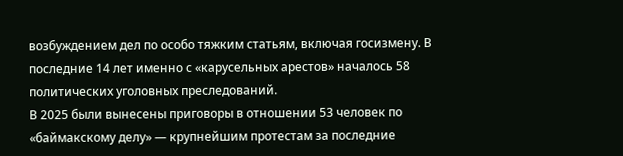возбуждением дел по особо тяжким статьям, включая госизмену. В последние 14 лет именно с «карусельных арестов» началось 58 политических уголовных преследований.
В 2025 были вынесены приговоры в отношении 53 человек по «баймакскому делу» — крупнейшим протестам за последние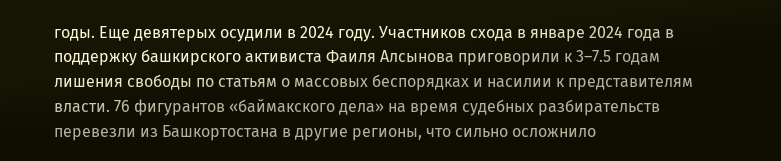годы. Еще девятерых осудили в 2024 году. Участников схода в январе 2024 года в поддержку башкирского активиста Фаиля Алсынова приговорили к 3–7.5 годам лишения свободы по статьям о массовых беспорядках и насилии к представителям власти. 76 фигурантов «баймакского дела» на время судебных разбирательств перевезли из Башкортостана в другие регионы, что сильно осложнило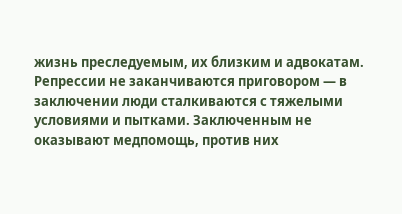жизнь преследуемым, их близким и адвокатам.
Репрессии не заканчиваются приговором — в заключении люди сталкиваются с тяжелыми условиями и пытками. Заключенным не оказывают медпомощь, против них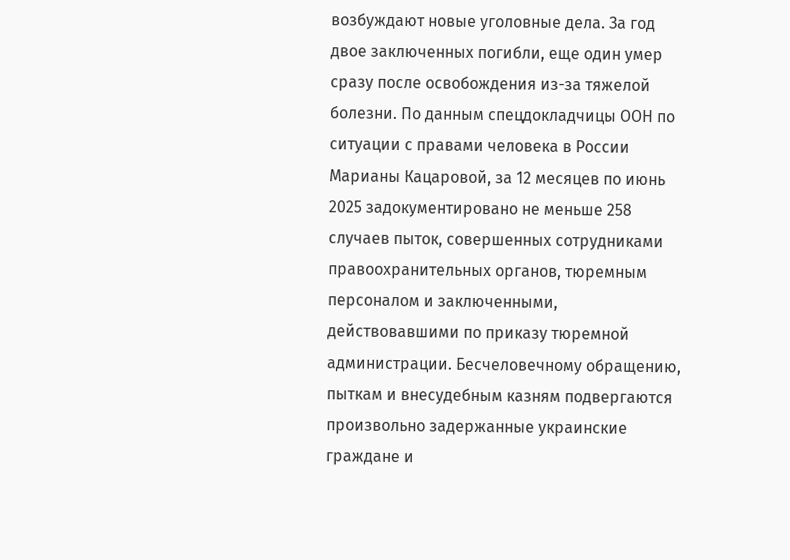возбуждают новые уголовные дела. За год двое заключенных погибли, еще один умер сразу после освобождения из-за тяжелой болезни. По данным спецдокладчицы ООН по ситуации с правами человека в России Марианы Кацаровой, за 12 месяцев по июнь 2025 задокументировано не меньше 258 случаев пыток, совершенных сотрудниками правоохранительных органов, тюремным персоналом и заключенными, действовавшими по приказу тюремной администрации. Бесчеловечному обращению, пыткам и внесудебным казням подвергаются произвольно задержанные украинские граждане и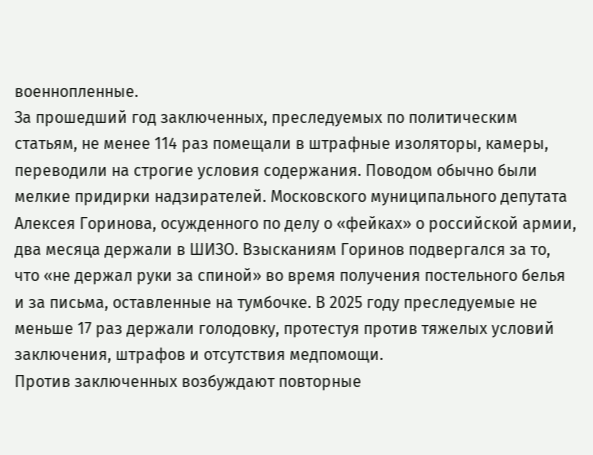военнопленные.
За прошедший год заключенных, преследуемых по политическим статьям, не менее 114 раз помещали в штрафные изоляторы, камеры, переводили на строгие условия содержания. Поводом обычно были мелкие придирки надзирателей. Московского муниципального депутата Алексея Горинова, осужденного по делу о «фейках» о российской армии, два месяца держали в ШИЗО. Взысканиям Горинов подвергался за то, что «не держал руки за спиной» во время получения постельного белья и за письма, оставленные на тумбочке. В 2025 году преследуемые не меньше 17 раз держали голодовку, протестуя против тяжелых условий заключения, штрафов и отсутствия медпомощи.
Против заключенных возбуждают повторные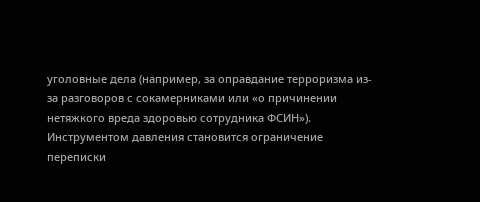уголовные дела (например, за оправдание терроризма из-за разговоров с сокамерниками или «о причинении нетяжкого вреда здоровью сотрудника ФСИН»). Инструментом давления становится ограничение переписки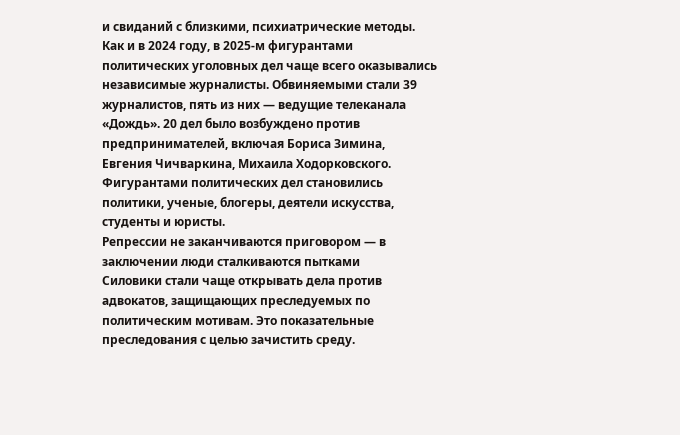и свиданий с близкими, психиатрические методы.
Как и в 2024 году, в 2025-м фигурантами политических уголовных дел чаще всего оказывались независимые журналисты. Обвиняемыми стали 39 журналистов, пять из них — ведущие телеканала «Дождь». 20 дел было возбуждено против предпринимателей, включая Бориса Зимина, Евгения Чичваркина, Михаила Ходорковского. Фигурантами политических дел становились политики, ученые, блогеры, деятели искусства, студенты и юристы.
Репрессии не заканчиваются приговором — в заключении люди сталкиваются пытками
Силовики стали чаще открывать дела против адвокатов, защищающих преследуемых по политическим мотивам. Это показательные преследования с целью зачистить среду.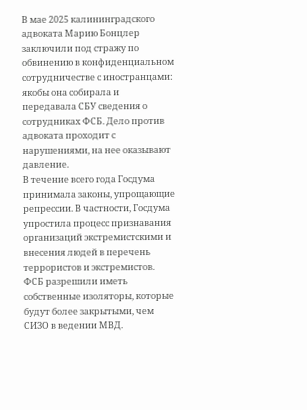В мае 2025 калининградского адвоката Марию Бонцлер заключили под стражу по обвинению в конфиденциальном сотрудничестве с иностранцами: якобы она собирала и передавала СБУ сведения о сотрудниках ФСБ. Дело против адвоката проходит с нарушениями, на нее оказывают давление.
В течение всего года Госдума принимала законы, упрощающие репрессии. В частности, Госдума упростила процесс признавания организаций экстремистскими и внесения людей в перечень террористов и экстремистов. ФСБ разрешили иметь собственные изоляторы, которые будут более закрытыми, чем СИЗО в ведении МВД.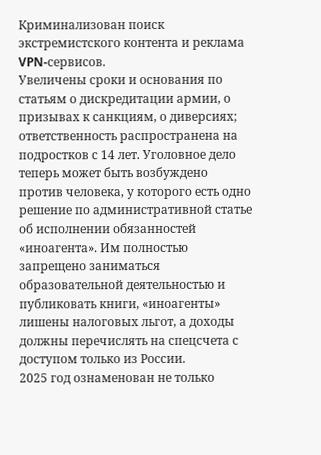Криминализован поиск экстремистского контента и реклама VPN-сервисов.
Увеличены сроки и основания по статьям о дискредитации армии, о призывах к санкциям, о диверсиях; ответственность распространена на подростков с 14 лет. Уголовное дело теперь может быть возбуждено против человека, у которого есть одно решение по административной статье об исполнении обязанностей «иноагента». Им полностью запрещено заниматься образовательной деятельностью и публиковать книги, «иноагенты» лишены налоговых льгот, а доходы должны перечислять на спецсчета с доступом только из России.
2025 год ознаменован не только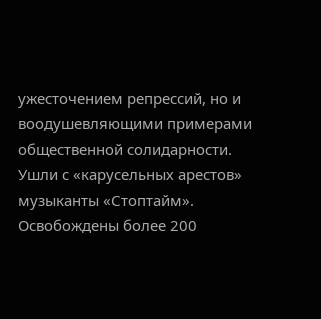ужесточением репрессий, но и воодушевляющими примерами общественной солидарности. Ушли с «карусельных арестов» музыканты «Стоптайм». Освобождены более 200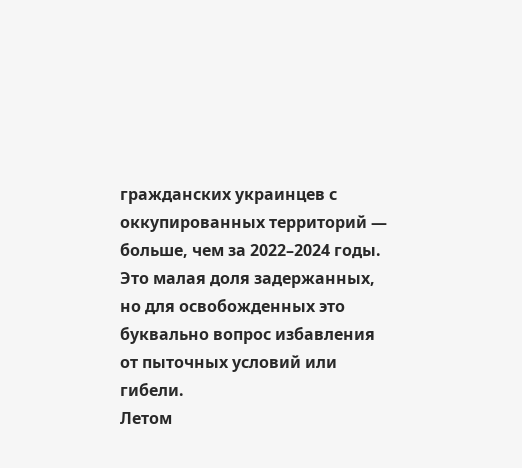гражданских украинцев с оккупированных территорий — больше, чем за 2022–2024 годы. Это малая доля задержанных, но для освобожденных это буквально вопрос избавления от пыточных условий или гибели.
Летом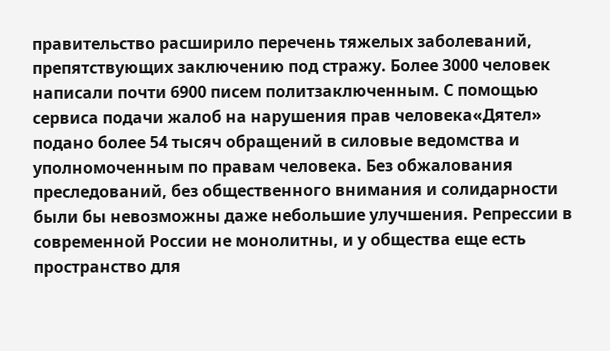правительство расширило перечень тяжелых заболеваний, препятствующих заключению под стражу. Более 3000 человек написали почти 6900 писем политзаключенным. С помощью сервиса подачи жалоб на нарушения прав человека«Дятел» подано более 54 тысяч обращений в силовые ведомства и уполномоченным по правам человека. Без обжалования преследований, без общественного внимания и солидарности были бы невозможны даже небольшие улучшения. Репрессии в современной России не монолитны, и у общества еще есть пространство для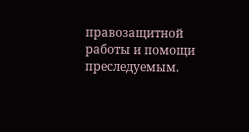правозащитной работы и помощи преследуемым.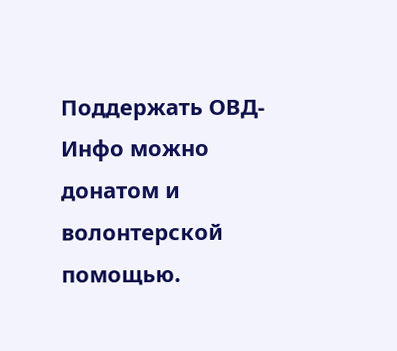Поддержать ОВД-Инфо можно донатом и волонтерской помощью.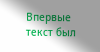Впервые текст был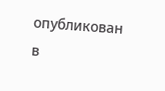опубликован в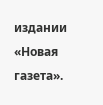издании «Новая газета».